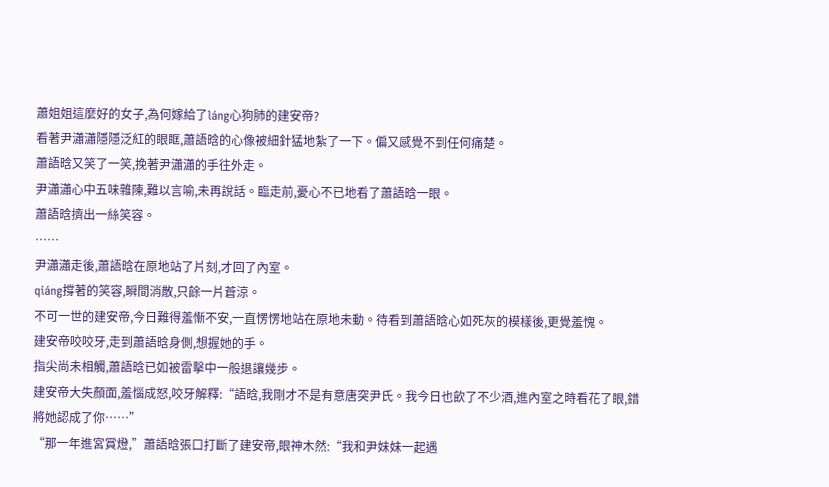蕭姐姐這麼好的女子,為何嫁給了láng心狗肺的建安帝?
看著尹瀟瀟隱隱泛紅的眼眶,蕭語晗的心像被細針猛地紮了一下。偏又感覺不到任何痛楚。
蕭語晗又笑了一笑,挽著尹瀟瀟的手往外走。
尹瀟瀟心中五味雜陳,難以言喻,未再說話。臨走前,憂心不已地看了蕭語晗一眼。
蕭語晗擠出一絲笑容。
……
尹瀟瀟走後,蕭語晗在原地站了片刻,才回了內室。
qiáng撐著的笑容,瞬間消散,只餘一片蒼涼。
不可一世的建安帝,今日難得羞慚不安,一直愣愣地站在原地未動。待看到蕭語晗心如死灰的模樣後,更覺羞愧。
建安帝咬咬牙,走到蕭語晗身側,想握她的手。
指尖尚未相觸,蕭語晗已如被雷擊中一般退讓幾步。
建安帝大失顏面,羞惱成怒,咬牙解釋:“語晗,我剛才不是有意唐突尹氏。我今日也飲了不少酒,進內室之時看花了眼,錯將她認成了你……”
“那一年進宮賞燈,”蕭語晗張口打斷了建安帝,眼神木然:“我和尹妹妹一起遇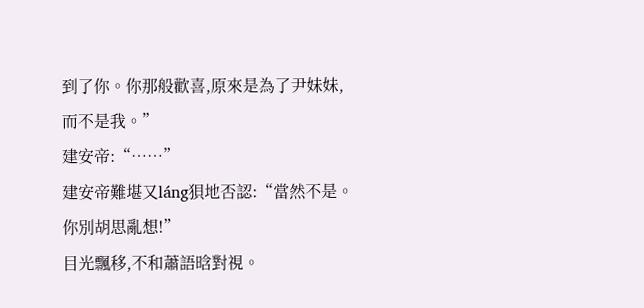到了你。你那般歡喜,原來是為了尹妹妹,而不是我。”
建安帝:“……”
建安帝難堪又láng狽地否認:“當然不是。你別胡思亂想!”
目光飄移,不和蕭語晗對視。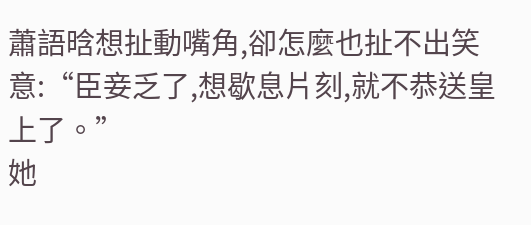蕭語晗想扯動嘴角,卻怎麼也扯不出笑意:“臣妾乏了,想歇息片刻,就不恭送皇上了。”
她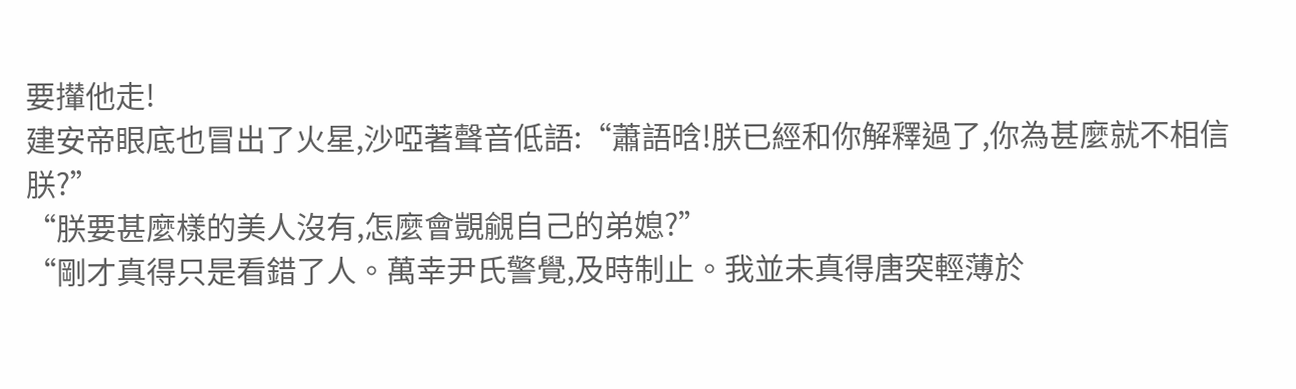要攆他走!
建安帝眼底也冒出了火星,沙啞著聲音低語:“蕭語晗!朕已經和你解釋過了,你為甚麼就不相信朕?”
“朕要甚麼樣的美人沒有,怎麼會覬覦自己的弟媳?”
“剛才真得只是看錯了人。萬幸尹氏警覺,及時制止。我並未真得唐突輕薄於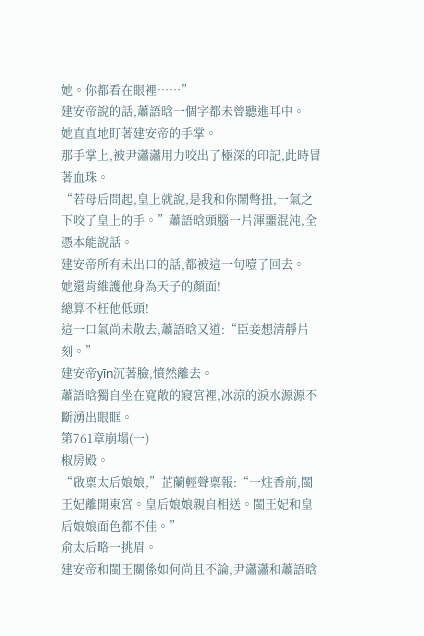她。你都看在眼裡……”
建安帝說的話,蕭語晗一個字都未曾聽進耳中。
她直直地盯著建安帝的手掌。
那手掌上,被尹瀟瀟用力咬出了極深的印記,此時冒著血珠。
“若母后問起,皇上就說,是我和你鬧彆扭,一氣之下咬了皇上的手。”蕭語晗頭腦一片渾噩混沌,全憑本能說話。
建安帝所有未出口的話,都被這一句噎了回去。
她還肯維護他身為天子的顏面!
總算不枉他低頭!
這一口氣尚未散去,蕭語晗又道:“臣妾想清靜片刻。”
建安帝yīn沉著臉,憤然離去。
蕭語晗獨自坐在寬敞的寢宮裡,冰涼的淚水源源不斷湧出眼眶。
第761章崩塌(一)
椒房殿。
“啟稟太后娘娘,”芷蘭輕聲稟報:“一炷香前,閩王妃離開東宮。皇后娘娘親自相送。閩王妃和皇后娘娘面色都不佳。”
俞太后略一挑眉。
建安帝和閩王關係如何尚且不論,尹瀟瀟和蕭語晗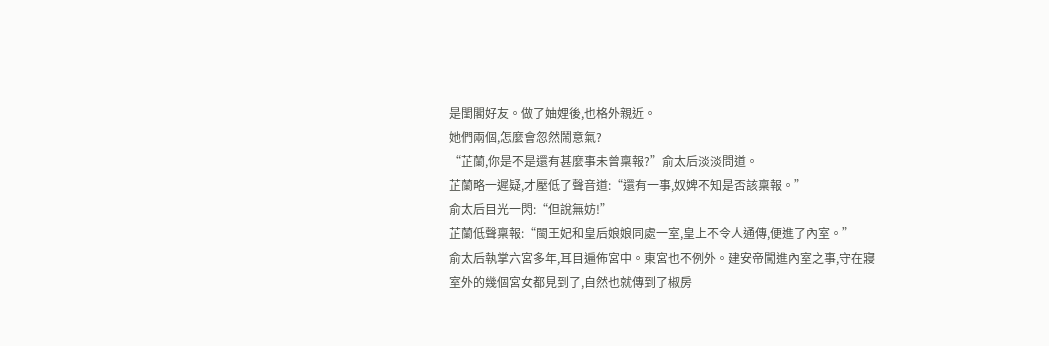是閨閣好友。做了妯娌後,也格外親近。
她們兩個,怎麼會忽然鬧意氣?
“芷蘭,你是不是還有甚麼事未曾稟報?”俞太后淡淡問道。
芷蘭略一遲疑,才壓低了聲音道:“還有一事,奴婢不知是否該稟報。”
俞太后目光一閃:“但說無妨!”
芷蘭低聲稟報:“閩王妃和皇后娘娘同處一室,皇上不令人通傳,便進了內室。”
俞太后執掌六宮多年,耳目遍佈宮中。東宮也不例外。建安帝闖進內室之事,守在寢室外的幾個宮女都見到了,自然也就傳到了椒房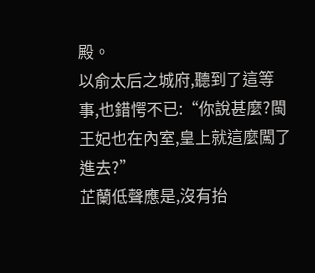殿。
以俞太后之城府,聽到了這等事,也錯愕不已:“你說甚麼?閩王妃也在內室,皇上就這麼闖了進去?”
芷蘭低聲應是,沒有抬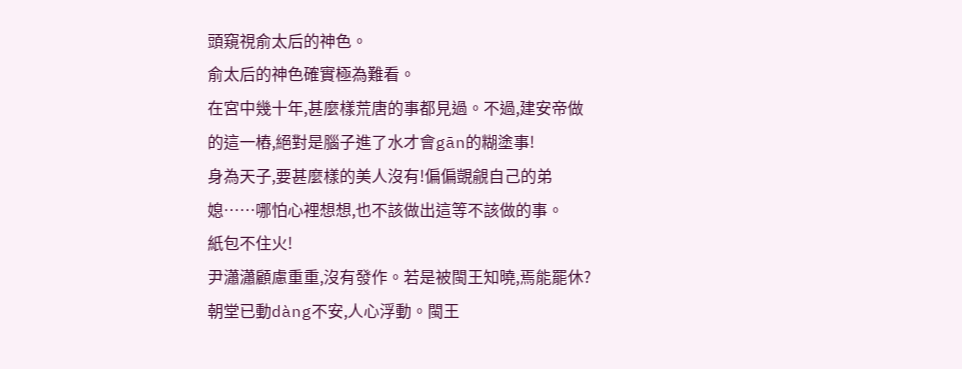頭窺視俞太后的神色。
俞太后的神色確實極為難看。
在宮中幾十年,甚麼樣荒唐的事都見過。不過,建安帝做的這一樁,絕對是腦子進了水才會gān的糊塗事!
身為天子,要甚麼樣的美人沒有!偏偏覬覦自己的弟媳……哪怕心裡想想,也不該做出這等不該做的事。
紙包不住火!
尹瀟瀟顧慮重重,沒有發作。若是被閩王知曉,焉能罷休?
朝堂已動dàng不安,人心浮動。閩王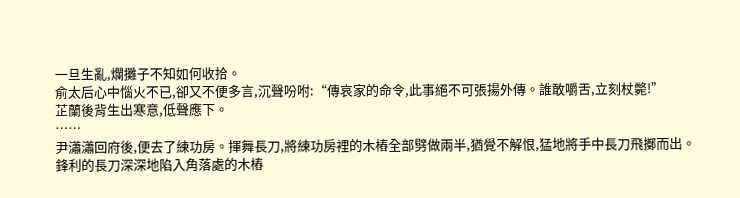一旦生亂,爛攤子不知如何收拾。
俞太后心中惱火不已,卻又不便多言,沉聲吩咐:“傳哀家的命令,此事絕不可張揚外傳。誰敢嚼舌,立刻杖斃!”
芷蘭後背生出寒意,低聲應下。
……
尹瀟瀟回府後,便去了練功房。揮舞長刀,將練功房裡的木樁全部劈做兩半,猶覺不解恨,猛地將手中長刀飛擲而出。
鋒利的長刀深深地陷入角落處的木樁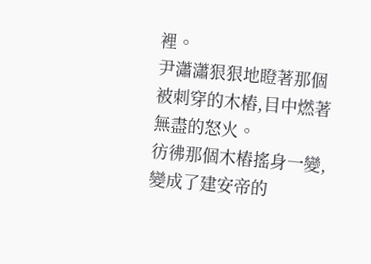裡。
尹瀟瀟狠狠地瞪著那個被刺穿的木樁,目中燃著無盡的怒火。
彷彿那個木樁搖身一變,變成了建安帝的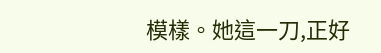模樣。她這一刀,正好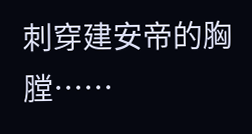刺穿建安帝的胸膛……